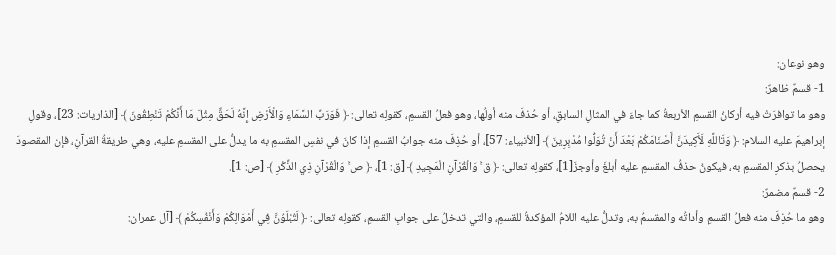وهو نوعان:
1- قسمٌ ظاهرٌ:
وهو ما توافرَتْ فيه أركانُ القسمِ الأربعةُ كما جاءَ في المثالِ السابقِ، أو حُذفَ منه أولُها، وهو فعلُ القسمِ، كقولِه تعالى: ﴿ فَوَرَبِّ السَّمَاءِ وَالْأَرْضِ إِنَّهُ لَحَقٌّ مِثْلَ مَا أَنَّكُمْ تَنْطِقُونَ ﴾ [الذاريات: 23]، وقولِ إبراهيمَ عليه السلام: ﴿ وَتَاللَّهِ لَأَكِيدَنَّ أَصْنَامَكُمْ بَعْدَ أَنْ تُوَلُّوا مُدْبِرِينَ ﴾ [الأنبياء: 57]، أو حُذِفَ منه جوابُ القسمِ إذا كانَ في نفسِ المقسمِ به ما يدلُّ على المقسمِ عليه، وهي طريقةُ القرآنِ، فإن المقصودَ يحصلُ بذكرِ المقسمِ به، فيكونُ حذفُ المقسمِ عليه أبلغَ وأوجزَ[1]، كقولِه تعالى: ﴿ ق ۚ وَالْقُرْآنِ الْمَجِيدِ ﴾ [ق: 1]، ﴿ ص ۚ وَالْقُرْآنِ ذِي الذِّكْرِ ﴾ [ص: 1].
2- قسمٌ مضمرٌ:
وهو ما حُذِفَ منه فعلُ القسمِ وأداتُه والمقسمُ به، وتدلُّ عليه اللامُ المؤكدةُ للقسمِ، والتي تدخلُ على جوابِ القسمِ، كقولِه تعالى: ﴿ لَتُبْلَوُنَّ فِي أَمْوَالِكُمْ وَأَنْفُسِكُمْ ﴾ [آل عمران: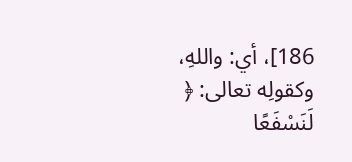186]، أي: واللهِ، وكقولِه تعالى: ﴿ لَنَسْفَعًا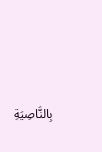بِالنَّاصِيَةِ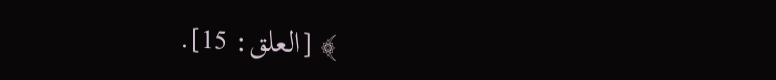﴾ [العلق: 15].